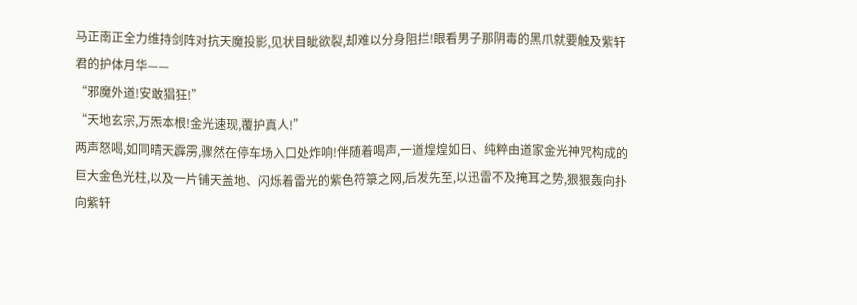马正南正全力维持剑阵对抗天魔投影,见状目眦欲裂,却难以分身阻拦!眼看男子那阴毒的黑爪就要触及紫轩君的护体月华——
“邪魔外道!安敢猖狂!”
“天地玄宗,万炁本根!金光速现,覆护真人!”
两声怒喝,如同晴天霹雳,骤然在停车场入口处炸响!伴随着喝声,一道煌煌如日、纯粹由道家金光神咒构成的巨大金色光柱,以及一片铺天盖地、闪烁着雷光的紫色符箓之网,后发先至,以迅雷不及掩耳之势,狠狠轰向扑向紫轩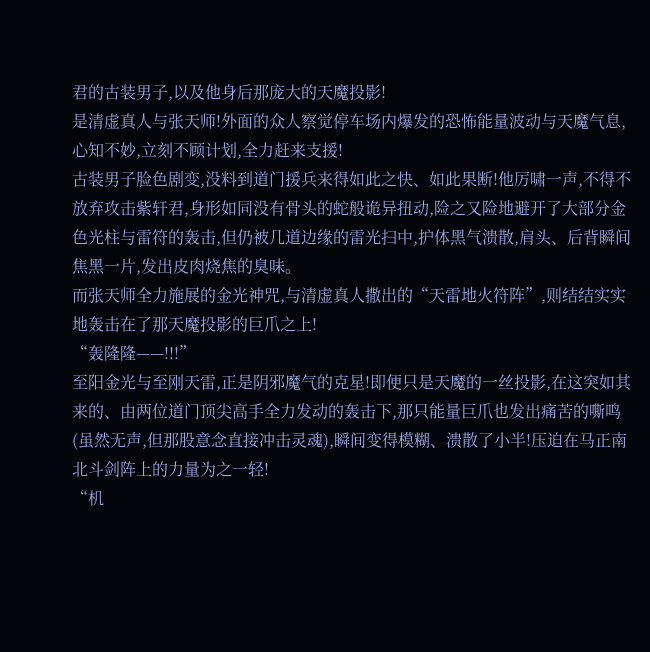君的古装男子,以及他身后那庞大的天魔投影!
是清虚真人与张天师!外面的众人察觉停车场内爆发的恐怖能量波动与天魔气息,心知不妙,立刻不顾计划,全力赶来支援!
古装男子脸色剧变,没料到道门援兵来得如此之快、如此果断!他厉啸一声,不得不放弃攻击紫轩君,身形如同没有骨头的蛇般诡异扭动,险之又险地避开了大部分金色光柱与雷符的轰击,但仍被几道边缘的雷光扫中,护体黑气溃散,肩头、后背瞬间焦黑一片,发出皮肉烧焦的臭味。
而张天师全力施展的金光神咒,与清虚真人撒出的“天雷地火符阵”,则结结实实地轰击在了那天魔投影的巨爪之上!
“轰隆隆——!!!”
至阳金光与至刚天雷,正是阴邪魔气的克星!即便只是天魔的一丝投影,在这突如其来的、由两位道门顶尖高手全力发动的轰击下,那只能量巨爪也发出痛苦的嘶鸣(虽然无声,但那股意念直接冲击灵魂),瞬间变得模糊、溃散了小半!压迫在马正南北斗剑阵上的力量为之一轻!
“机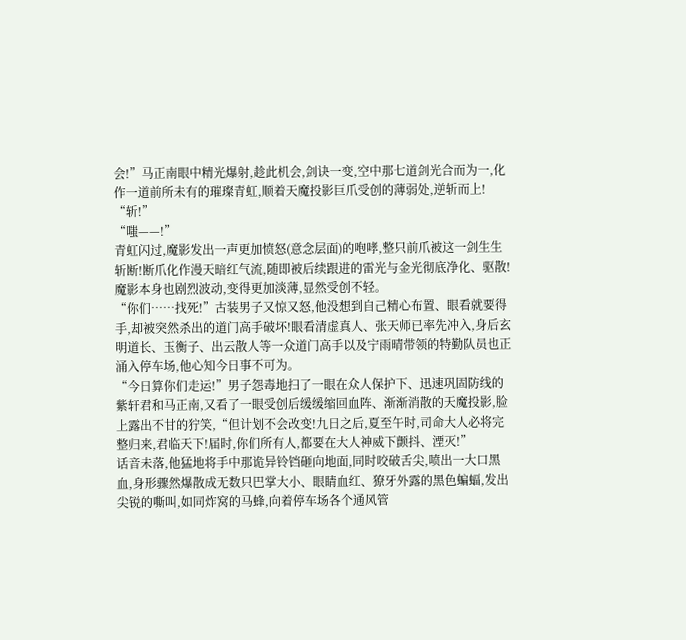会!”马正南眼中精光爆射,趁此机会,剑诀一变,空中那七道剑光合而为一,化作一道前所未有的璀璨青虹,顺着天魔投影巨爪受创的薄弱处,逆斩而上!
“斩!”
“嗤——!”
青虹闪过,魔影发出一声更加愤怒(意念层面)的咆哮,整只前爪被这一剑生生斩断!断爪化作漫天暗红气流,随即被后续跟进的雷光与金光彻底净化、驱散!魔影本身也剧烈波动,变得更加淡薄,显然受创不轻。
“你们……找死!”古装男子又惊又怒,他没想到自己精心布置、眼看就要得手,却被突然杀出的道门高手破坏!眼看清虚真人、张天师已率先冲入,身后玄明道长、玉衡子、出云散人等一众道门高手以及宁雨晴带领的特勤队员也正涌入停车场,他心知今日事不可为。
“今日算你们走运!”男子怨毒地扫了一眼在众人保护下、迅速巩固防线的紫轩君和马正南,又看了一眼受创后缓缓缩回血阵、渐渐消散的天魔投影,脸上露出不甘的狞笑,“但计划不会改变!九日之后,夏至午时,司命大人必将完整归来,君临天下!届时,你们所有人,都要在大人神威下颤抖、湮灭!”
话音未落,他猛地将手中那诡异铃铛砸向地面,同时咬破舌尖,喷出一大口黑血,身形骤然爆散成无数只巴掌大小、眼睛血红、獠牙外露的黑色蝙蝠,发出尖锐的嘶叫,如同炸窝的马蜂,向着停车场各个通风管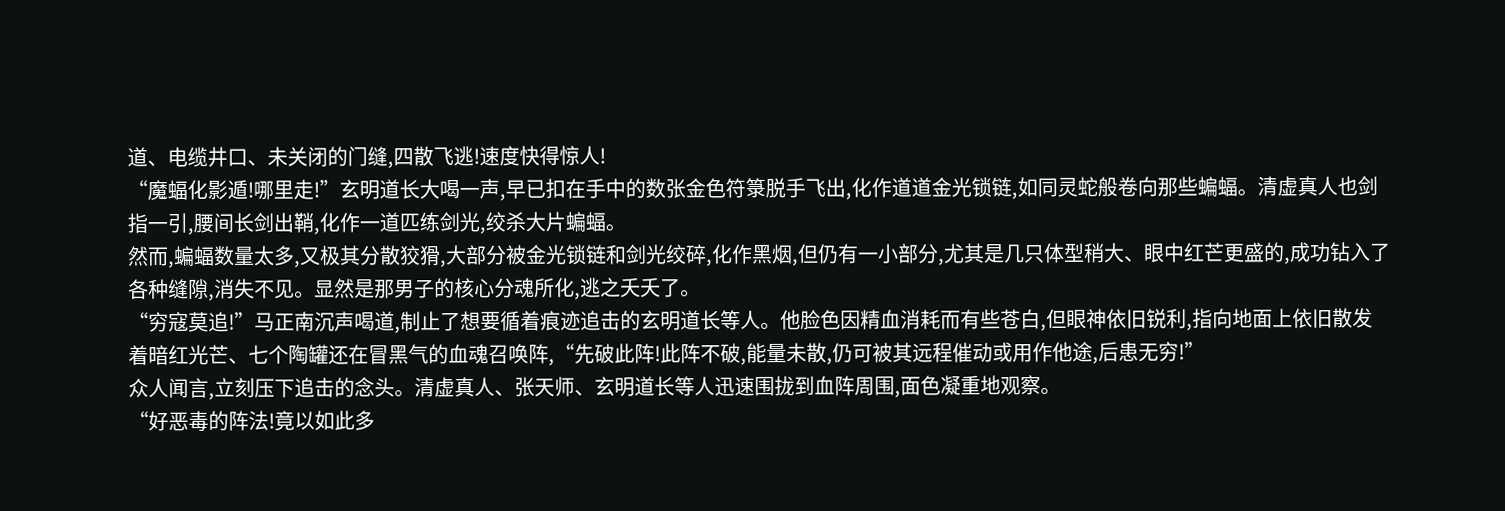道、电缆井口、未关闭的门缝,四散飞逃!速度快得惊人!
“魔蝠化影遁!哪里走!”玄明道长大喝一声,早已扣在手中的数张金色符箓脱手飞出,化作道道金光锁链,如同灵蛇般卷向那些蝙蝠。清虚真人也剑指一引,腰间长剑出鞘,化作一道匹练剑光,绞杀大片蝙蝠。
然而,蝙蝠数量太多,又极其分散狡猾,大部分被金光锁链和剑光绞碎,化作黑烟,但仍有一小部分,尤其是几只体型稍大、眼中红芒更盛的,成功钻入了各种缝隙,消失不见。显然是那男子的核心分魂所化,逃之夭夭了。
“穷寇莫追!”马正南沉声喝道,制止了想要循着痕迹追击的玄明道长等人。他脸色因精血消耗而有些苍白,但眼神依旧锐利,指向地面上依旧散发着暗红光芒、七个陶罐还在冒黑气的血魂召唤阵,“先破此阵!此阵不破,能量未散,仍可被其远程催动或用作他途,后患无穷!”
众人闻言,立刻压下追击的念头。清虚真人、张天师、玄明道长等人迅速围拢到血阵周围,面色凝重地观察。
“好恶毒的阵法!竟以如此多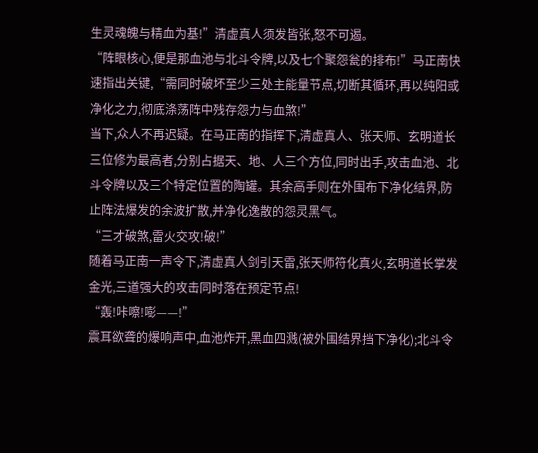生灵魂魄与精血为基!”清虚真人须发皆张,怒不可遏。
“阵眼核心,便是那血池与北斗令牌,以及七个聚怨瓮的排布!”马正南快速指出关键,“需同时破坏至少三处主能量节点,切断其循环,再以纯阳或净化之力,彻底涤荡阵中残存怨力与血煞!”
当下,众人不再迟疑。在马正南的指挥下,清虚真人、张天师、玄明道长三位修为最高者,分别占据天、地、人三个方位,同时出手,攻击血池、北斗令牌以及三个特定位置的陶罐。其余高手则在外围布下净化结界,防止阵法爆发的余波扩散,并净化逸散的怨灵黑气。
“三才破煞,雷火交攻!破!”
随着马正南一声令下,清虚真人剑引天雷,张天师符化真火,玄明道长掌发金光,三道强大的攻击同时落在预定节点!
“轰!咔嚓!嘭——!”
震耳欲聋的爆响声中,血池炸开,黑血四溅(被外围结界挡下净化);北斗令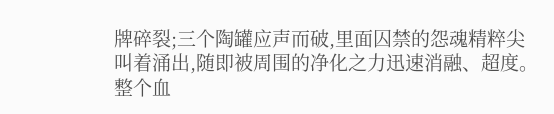牌碎裂;三个陶罐应声而破,里面囚禁的怨魂精粹尖叫着涌出,随即被周围的净化之力迅速消融、超度。整个血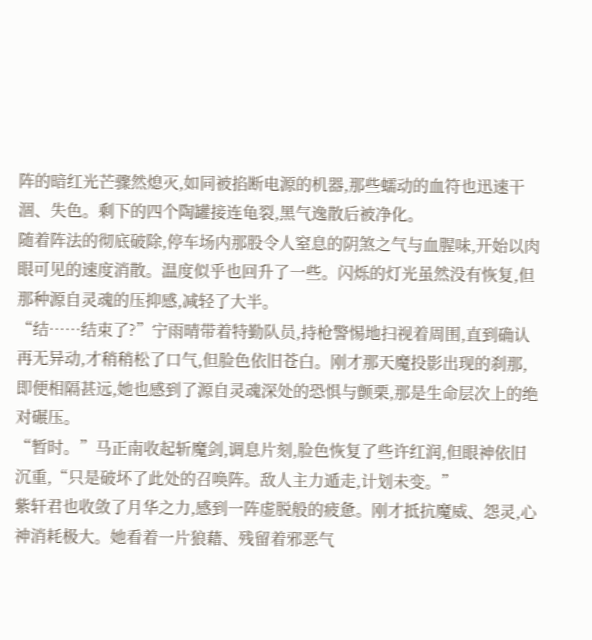阵的暗红光芒骤然熄灭,如同被掐断电源的机器,那些蠕动的血符也迅速干涸、失色。剩下的四个陶罐接连龟裂,黑气逸散后被净化。
随着阵法的彻底破除,停车场内那股令人窒息的阴煞之气与血腥味,开始以肉眼可见的速度消散。温度似乎也回升了一些。闪烁的灯光虽然没有恢复,但那种源自灵魂的压抑感,减轻了大半。
“结……结束了?”宁雨晴带着特勤队员,持枪警惕地扫视着周围,直到确认再无异动,才稍稍松了口气,但脸色依旧苍白。刚才那天魔投影出现的刹那,即便相隔甚远,她也感到了源自灵魂深处的恐惧与颤栗,那是生命层次上的绝对碾压。
“暂时。”马正南收起斩魔剑,调息片刻,脸色恢复了些许红润,但眼神依旧沉重,“只是破坏了此处的召唤阵。敌人主力遁走,计划未变。”
紫轩君也收敛了月华之力,感到一阵虚脱般的疲惫。刚才抵抗魔威、怨灵,心神消耗极大。她看着一片狼藉、残留着邪恶气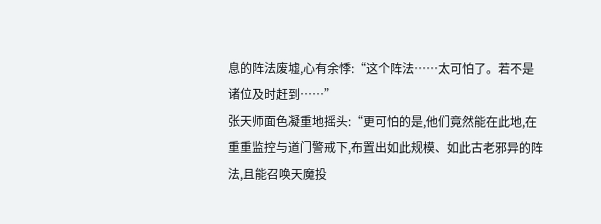息的阵法废墟,心有余悸:“这个阵法……太可怕了。若不是诸位及时赶到……”
张天师面色凝重地摇头:“更可怕的是,他们竟然能在此地,在重重监控与道门警戒下,布置出如此规模、如此古老邪异的阵法,且能召唤天魔投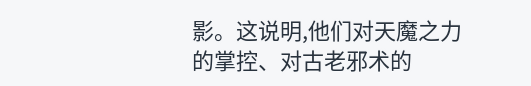影。这说明,他们对天魔之力的掌控、对古老邪术的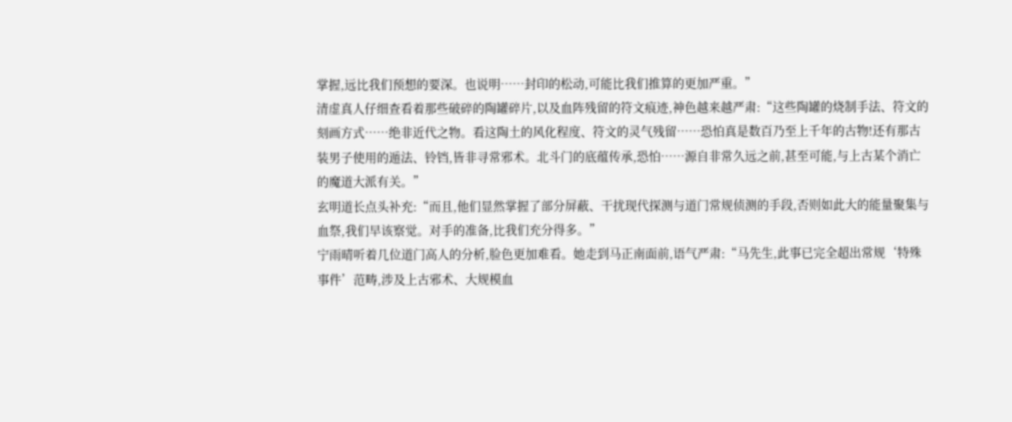掌握,远比我们预想的要深。也说明……封印的松动,可能比我们推算的更加严重。”
清虚真人仔细查看着那些破碎的陶罐碎片,以及血阵残留的符文痕迹,神色越来越严肃:“这些陶罐的烧制手法、符文的刻画方式……绝非近代之物。看这陶土的风化程度、符文的灵气残留……恐怕真是数百乃至上千年的古物!还有那古装男子使用的遁法、铃铛,皆非寻常邪术。北斗门的底蕴传承,恐怕……源自非常久远之前,甚至可能,与上古某个消亡的魔道大派有关。”
玄明道长点头补充:“而且,他们显然掌握了部分屏蔽、干扰现代探测与道门常规侦测的手段,否则如此大的能量聚集与血祭,我们早该察觉。对手的准备,比我们充分得多。”
宁雨晴听着几位道门高人的分析,脸色更加难看。她走到马正南面前,语气严肃:“马先生,此事已完全超出常规‘特殊事件’范畴,涉及上古邪术、大规模血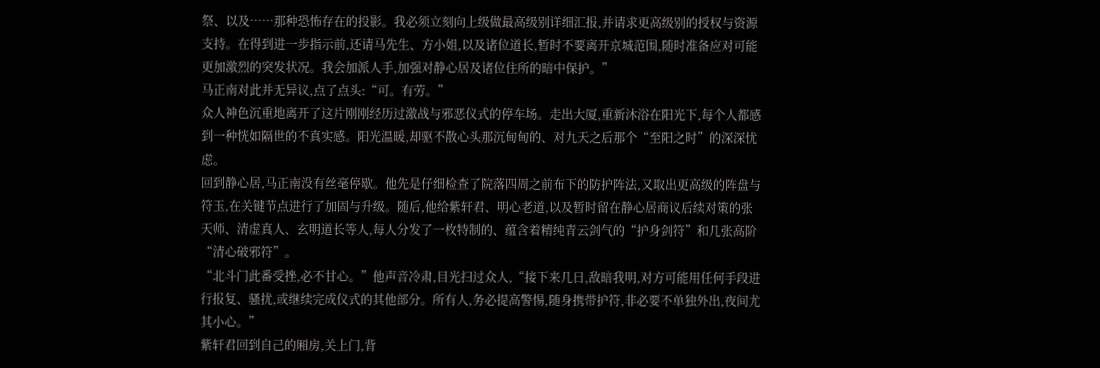祭、以及……那种恐怖存在的投影。我必须立刻向上级做最高级别详细汇报,并请求更高级别的授权与资源支持。在得到进一步指示前,还请马先生、方小姐,以及诸位道长,暂时不要离开京城范围,随时准备应对可能更加激烈的突发状况。我会加派人手,加强对静心居及诸位住所的暗中保护。”
马正南对此并无异议,点了点头:“可。有劳。”
众人神色沉重地离开了这片刚刚经历过激战与邪恶仪式的停车场。走出大厦,重新沐浴在阳光下,每个人都感到一种恍如隔世的不真实感。阳光温暖,却驱不散心头那沉甸甸的、对九天之后那个“至阳之时”的深深忧虑。
回到静心居,马正南没有丝毫停歇。他先是仔细检查了院落四周之前布下的防护阵法,又取出更高级的阵盘与符玉,在关键节点进行了加固与升级。随后,他给紫轩君、明心老道,以及暂时留在静心居商议后续对策的张天师、清虚真人、玄明道长等人,每人分发了一枚特制的、蕴含着精纯青云剑气的“护身剑符”和几张高阶“清心破邪符”。
“北斗门此番受挫,必不甘心。”他声音冷肃,目光扫过众人,“接下来几日,敌暗我明,对方可能用任何手段进行报复、骚扰,或继续完成仪式的其他部分。所有人,务必提高警惕,随身携带护符,非必要不单独外出,夜间尤其小心。”
紫轩君回到自己的厢房,关上门,背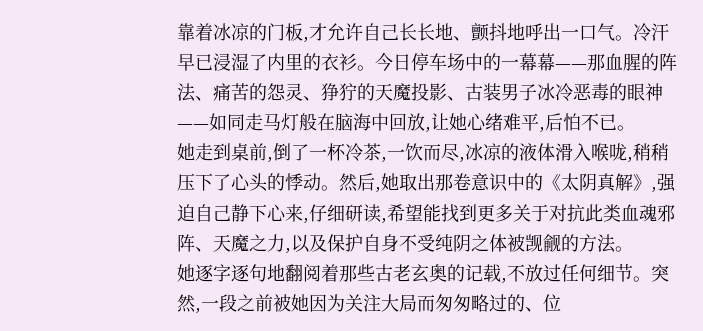靠着冰凉的门板,才允许自己长长地、颤抖地呼出一口气。冷汗早已浸湿了内里的衣衫。今日停车场中的一幕幕——那血腥的阵法、痛苦的怨灵、狰狞的天魔投影、古装男子冰冷恶毒的眼神——如同走马灯般在脑海中回放,让她心绪难平,后怕不已。
她走到桌前,倒了一杯冷茶,一饮而尽,冰凉的液体滑入喉咙,稍稍压下了心头的悸动。然后,她取出那卷意识中的《太阴真解》,强迫自己静下心来,仔细研读,希望能找到更多关于对抗此类血魂邪阵、天魔之力,以及保护自身不受纯阴之体被觊觎的方法。
她逐字逐句地翻阅着那些古老玄奥的记载,不放过任何细节。突然,一段之前被她因为关注大局而匆匆略过的、位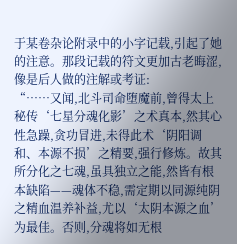于某卷杂论附录中的小字记载,引起了她的注意。那段记载的符文更加古老晦涩,像是后人做的注解或考证:
“……又闻,北斗司命堕魔前,曾得太上秘传‘七星分魂化影’之术真本,然其心性急躁,贪功冒进,未得此术‘阴阳调和、本源不损’之精要,强行修炼。故其所分化之七魂,虽具独立之能,然皆有根本缺陷——魂体不稳,需定期以同源纯阴之精血温养补益,尤以‘太阴本源之血’为最佳。否则,分魂将如无根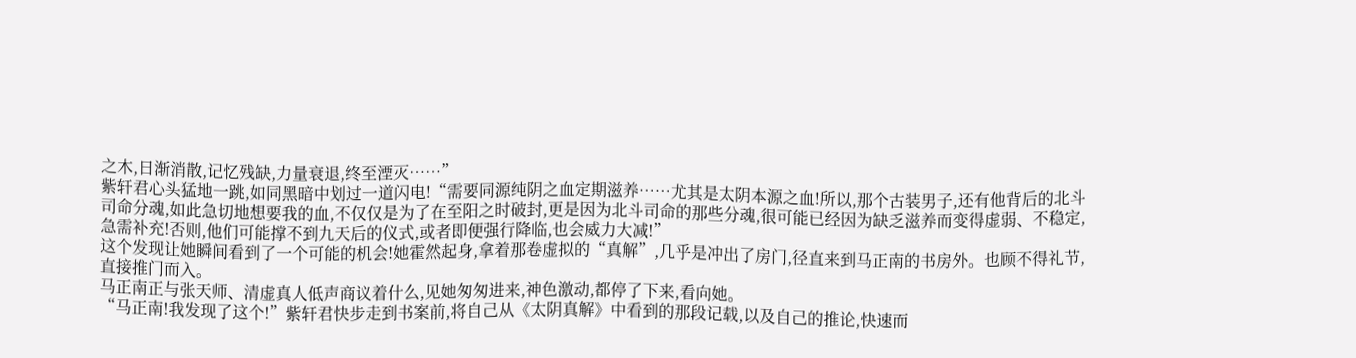之木,日渐消散,记忆残缺,力量衰退,终至湮灭……”
紫轩君心头猛地一跳,如同黑暗中划过一道闪电!“需要同源纯阴之血定期滋养……尤其是太阴本源之血!所以,那个古装男子,还有他背后的北斗司命分魂,如此急切地想要我的血,不仅仅是为了在至阳之时破封,更是因为北斗司命的那些分魂,很可能已经因为缺乏滋养而变得虚弱、不稳定,急需补充!否则,他们可能撑不到九天后的仪式,或者即便强行降临,也会威力大减!”
这个发现让她瞬间看到了一个可能的机会!她霍然起身,拿着那卷虚拟的“真解”,几乎是冲出了房门,径直来到马正南的书房外。也顾不得礼节,直接推门而入。
马正南正与张天师、清虚真人低声商议着什么,见她匆匆进来,神色激动,都停了下来,看向她。
“马正南!我发现了这个!”紫轩君快步走到书案前,将自己从《太阴真解》中看到的那段记载,以及自己的推论,快速而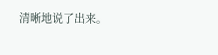清晰地说了出来。